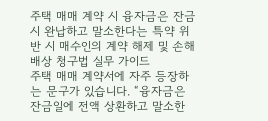주택 매매 계약 시 융자금은 잔금 시 완납하고 말소한다는 특약 위반 시 매수인의 계약 해제 및 손해배상 청구법 실무 가이드
주택 매매 계약서에 자주 등장하는 문구가 있습니다. “융자금은 잔금일에 전액 상환하고 말소한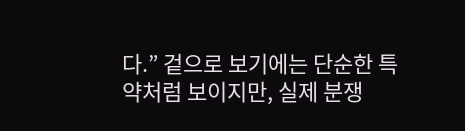다.” 겉으로 보기에는 단순한 특약처럼 보이지만, 실제 분쟁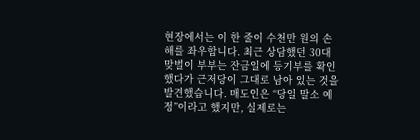현장에서는 이 한 줄이 수천만 원의 손해를 좌우합니다. 최근 상담했던 30대 맞벌이 부부는 잔금일에 등기부를 확인했다가 근저당이 그대로 남아 있는 것을 발견했습니다. 매도인은 “당일 말소 예정”이라고 했지만, 실제로는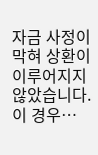자금 사정이 막혀 상환이 이루어지지 않았습니다. 이 경우…